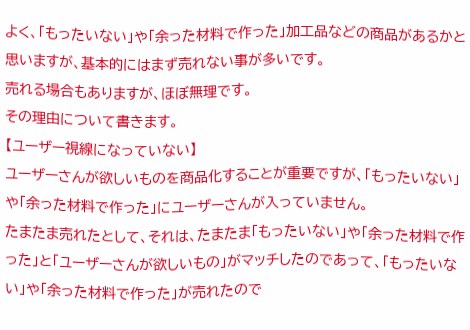よく、「もったいない」や「余った材料で作った」加工品などの商品があるかと思いますが、基本的にはまず売れない事が多いです。
売れる場合もありますが、ほぼ無理です。
その理由について書きます。
【ユーザー視線になっていない】
ユーザーさんが欲しいものを商品化することが重要ですが、「もったいない」や「余った材料で作った」にユーザーさんが入っていません。
たまたま売れたとして、それは、たまたま「もったいない」や「余った材料で作った」と「ユーザーさんが欲しいもの」がマッチしたのであって、「もったいない」や「余った材料で作った」が売れたので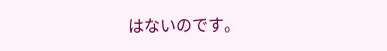はないのです。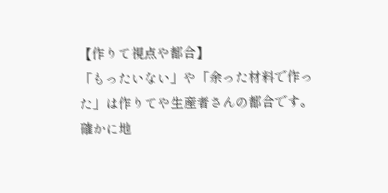【作りて視点や都合】
「もったいない」や「余った材料で作った」は作りてや生産者さんの都合です。
確かに地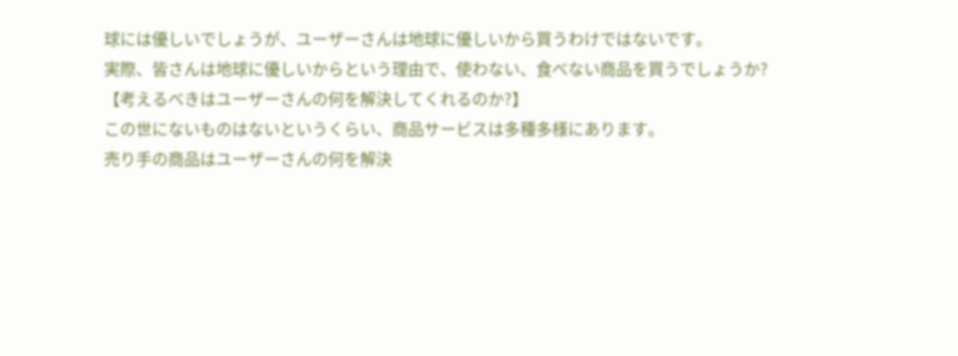球には優しいでしょうが、ユーザーさんは地球に優しいから買うわけではないです。
実際、皆さんは地球に優しいからという理由で、使わない、食べない商品を買うでしょうか?
【考えるべきはユーザーさんの何を解決してくれるのか?】
この世にないものはないというくらい、商品サービスは多種多様にあります。
売り手の商品はユーザーさんの何を解決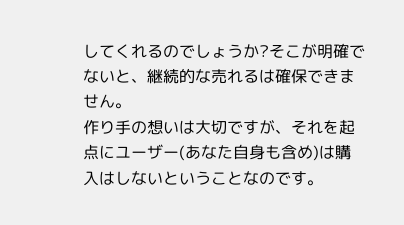してくれるのでしょうか?そこが明確でないと、継続的な売れるは確保できません。
作り手の想いは大切ですが、それを起点にユーザー(あなた自身も含め)は購入はしないということなのです。